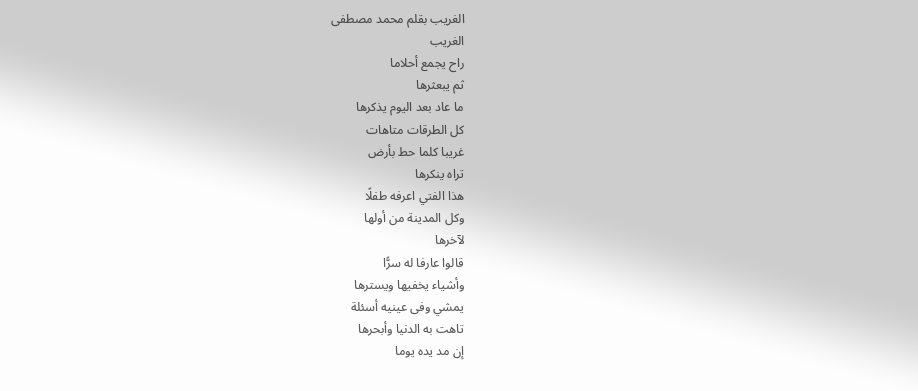الغريب بقلم محمد مصطفى
الغريب
راح يجمع أحلاما
ثم يبعثرها
ما عاد بعد اليوم يذكرها
كل الطرقات متاهات
غريبا كلما حط بأرض
تراه ينكرها
هذا الفتي اعرفه طفلًا
وكل المدينة من أولها
لآخرها
قالوا عارفا له سرًّا
وأشياء يخفيها ويسترها
يمشي وفى عينيه أسئلة
تاهت به الدنيا وأبحرها
إن مد يده يوما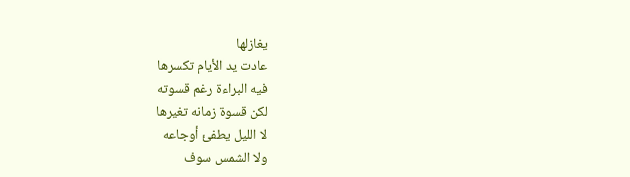يغازلها
عادت يد الأيام تكسرها
فيه البراءة رغم قسوته
لكن قسوة زمانه تغيرها
لا الليل يطفئ أوجاعه
ولا الشمس سوف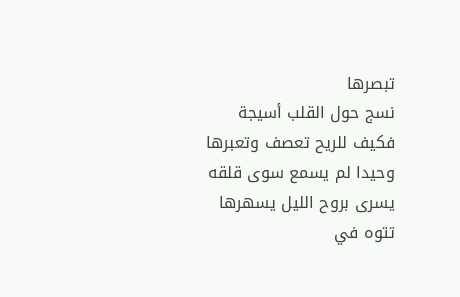تبصرها
نسج حول القلب أسيجة
فكيف للريح تعصف وتعبرها
وحيدا لم يسمع سوى قلقه
يسرى بروح الليل يسهرها
تتوه في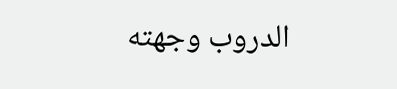الدروب وجهته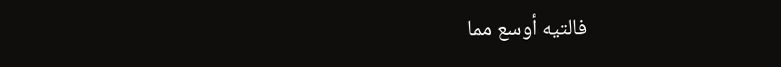فالتيه أوسع مما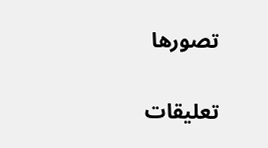تصورها

تعليقات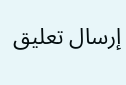إرسال تعليق